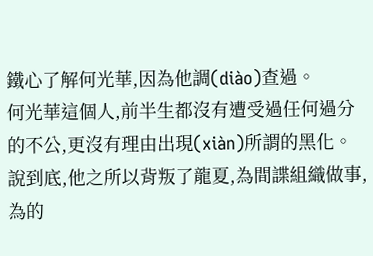鐵心了解何光華,因為他調(diào)查過。
何光華這個人,前半生都沒有遭受過任何過分的不公,更沒有理由出現(xiàn)所謂的黑化。
說到底,他之所以背叛了龍夏,為間諜組織做事,為的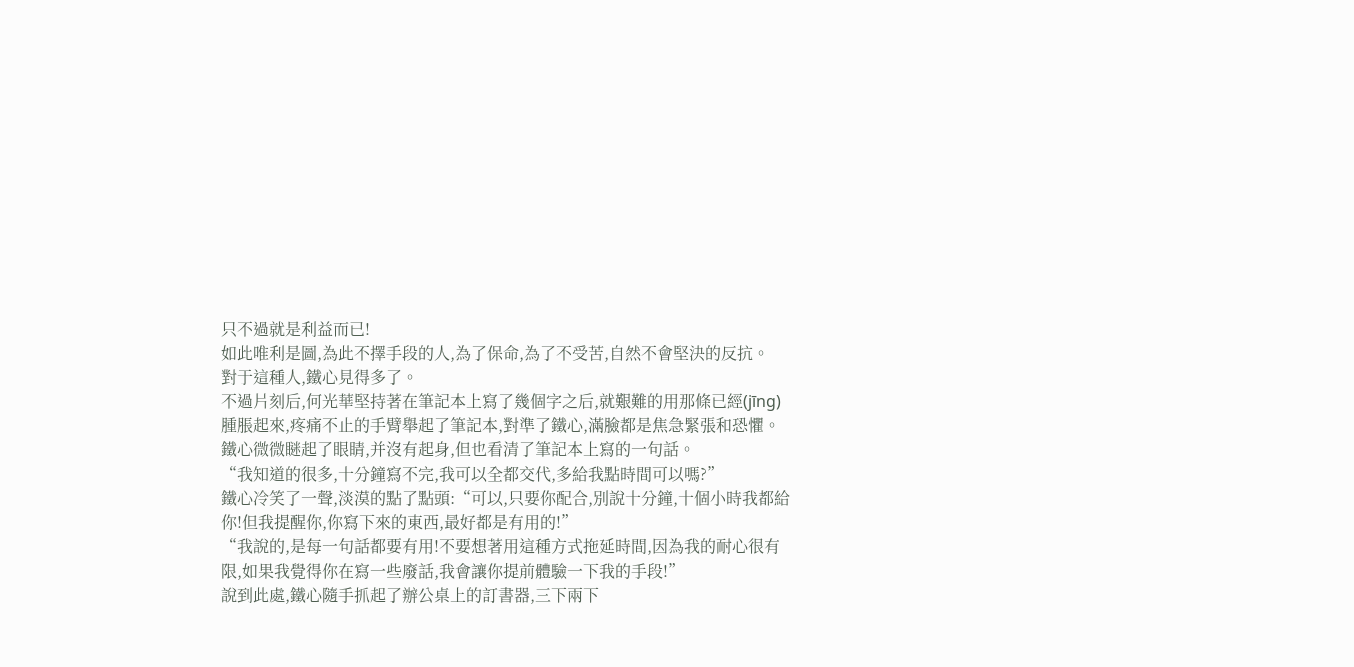只不過就是利益而已!
如此唯利是圖,為此不擇手段的人,為了保命,為了不受苦,自然不會堅決的反抗。
對于這種人,鐵心見得多了。
不過片刻后,何光華堅持著在筆記本上寫了幾個字之后,就艱難的用那條已經(jīng)腫脹起來,疼痛不止的手臂舉起了筆記本,對準了鐵心,滿臉都是焦急緊張和恐懼。
鐵心微微瞇起了眼睛,并沒有起身,但也看清了筆記本上寫的一句話。
“我知道的很多,十分鐘寫不完,我可以全都交代,多給我點時間可以嗎?”
鐵心冷笑了一聲,淡漠的點了點頭:“可以,只要你配合,別說十分鐘,十個小時我都給你!但我提醒你,你寫下來的東西,最好都是有用的!”
“我說的,是每一句話都要有用!不要想著用這種方式拖延時間,因為我的耐心很有限,如果我覺得你在寫一些廢話,我會讓你提前體驗一下我的手段!”
說到此處,鐵心隨手抓起了辦公桌上的訂書器,三下兩下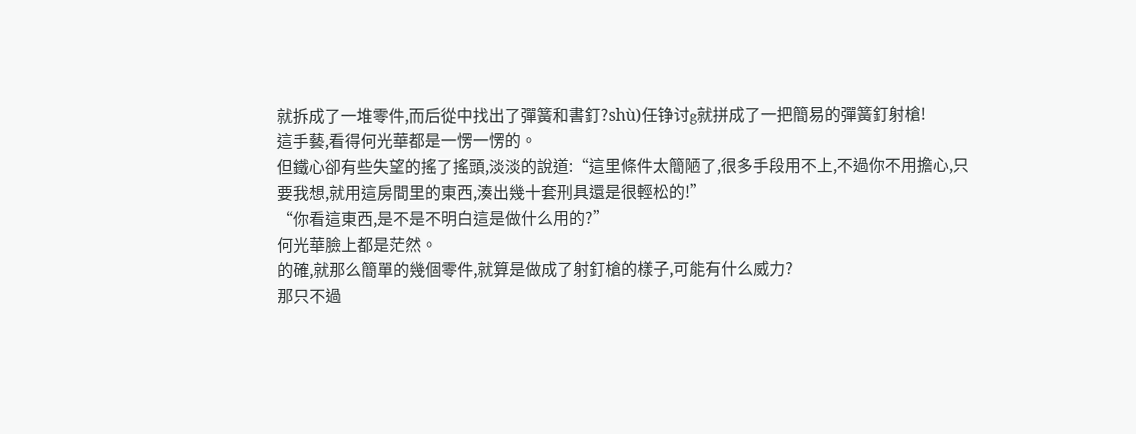就拆成了一堆零件,而后從中找出了彈簧和書釘?shù)任铮讨g就拼成了一把簡易的彈簧釘射槍!
這手藝,看得何光華都是一愣一愣的。
但鐵心卻有些失望的搖了搖頭,淡淡的說道:“這里條件太簡陋了,很多手段用不上,不過你不用擔心,只要我想,就用這房間里的東西,湊出幾十套刑具還是很輕松的!”
“你看這東西,是不是不明白這是做什么用的?”
何光華臉上都是茫然。
的確,就那么簡單的幾個零件,就算是做成了射釘槍的樣子,可能有什么威力?
那只不過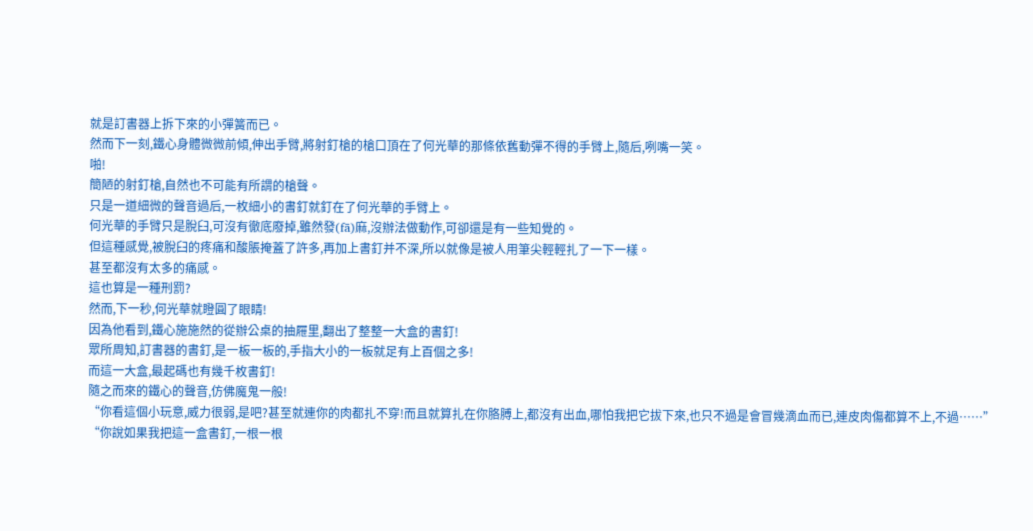就是訂書器上拆下來的小彈簧而已。
然而下一刻,鐵心身體微微前傾,伸出手臂,將射釘槍的槍口頂在了何光華的那條依舊動彈不得的手臂上,隨后,咧嘴一笑。
啪!
簡陋的射釘槍,自然也不可能有所謂的槍聲。
只是一道細微的聲音過后,一枚細小的書釘就釘在了何光華的手臂上。
何光華的手臂只是脫臼,可沒有徹底廢掉,雖然發(fā)麻,沒辦法做動作,可卻還是有一些知覺的。
但這種感覺,被脫臼的疼痛和酸脹掩蓋了許多,再加上書釘并不深,所以就像是被人用筆尖輕輕扎了一下一樣。
甚至都沒有太多的痛感。
這也算是一種刑罰?
然而,下一秒,何光華就瞪圓了眼睛!
因為他看到,鐵心施施然的從辦公桌的抽屜里,翻出了整整一大盒的書釘!
眾所周知,訂書器的書釘,是一板一板的,手指大小的一板就足有上百個之多!
而這一大盒,最起碼也有幾千枚書釘!
隨之而來的鐵心的聲音,仿佛魔鬼一般!
“你看這個小玩意,威力很弱,是吧?甚至就連你的肉都扎不穿!而且就算扎在你胳膊上,都沒有出血,哪怕我把它拔下來,也只不過是會冒幾滴血而已,連皮肉傷都算不上,不過……”
“你說如果我把這一盒書釘,一根一根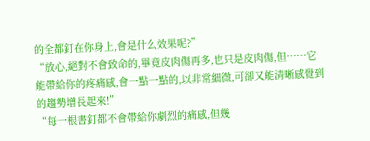的全都釘在你身上,會是什么效果呢?”
“放心,絕對不會致命的,畢竟皮肉傷再多,也只是皮肉傷,但……它能帶給你的疼痛感,會一點一點的,以非常細微,可卻又能清晰感覺到的趨勢增長起來!”
“每一根書釘都不會帶給你劇烈的痛感,但幾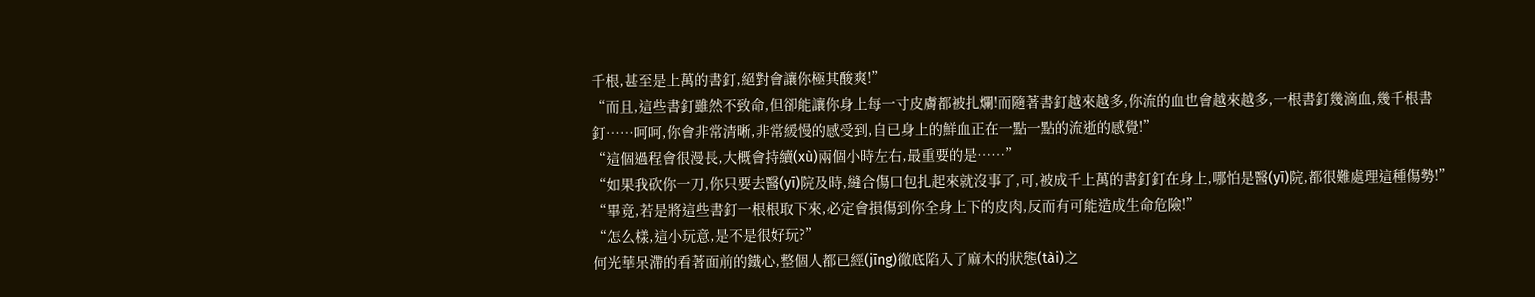千根,甚至是上萬的書釘,絕對會讓你極其酸爽!”
“而且,這些書釘雖然不致命,但卻能讓你身上每一寸皮膚都被扎爛!而隨著書釘越來越多,你流的血也會越來越多,一根書釘幾滴血,幾千根書釘……呵呵,你會非常清晰,非常緩慢的感受到,自已身上的鮮血正在一點一點的流逝的感覺!”
“這個過程會很漫長,大概會持續(xù)兩個小時左右,最重要的是……”
“如果我砍你一刀,你只要去醫(yī)院及時,縫合傷口包扎起來就沒事了,可,被成千上萬的書釘釘在身上,哪怕是醫(yī)院,都很難處理這種傷勢!”
“畢竟,若是將這些書釘一根根取下來,必定會損傷到你全身上下的皮肉,反而有可能造成生命危險!”
“怎么樣,這小玩意,是不是很好玩?”
何光華呆滯的看著面前的鐵心,整個人都已經(jīng)徹底陷入了麻木的狀態(tài)之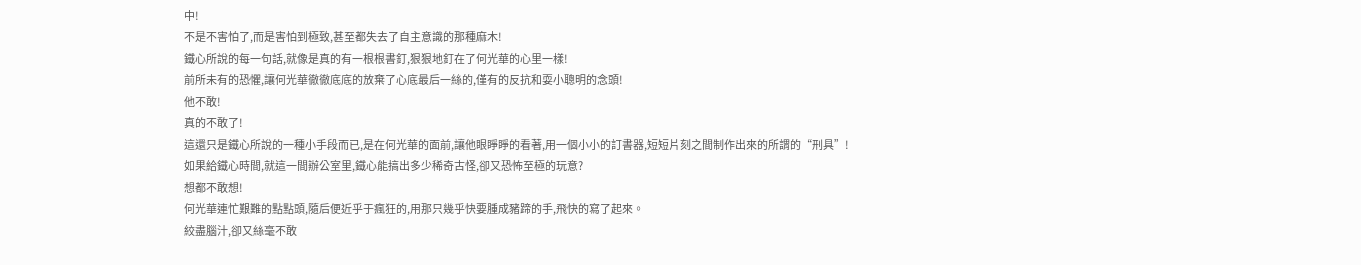中!
不是不害怕了,而是害怕到極致,甚至都失去了自主意識的那種麻木!
鐵心所說的每一句話,就像是真的有一根根書釘,狠狠地釘在了何光華的心里一樣!
前所未有的恐懼,讓何光華徹徹底底的放棄了心底最后一絲的,僅有的反抗和耍小聰明的念頭!
他不敢!
真的不敢了!
這還只是鐵心所說的一種小手段而已,是在何光華的面前,讓他眼睜睜的看著,用一個小小的訂書器,短短片刻之間制作出來的所謂的“刑具”!
如果給鐵心時間,就這一間辦公室里,鐵心能搞出多少稀奇古怪,卻又恐怖至極的玩意?
想都不敢想!
何光華連忙艱難的點點頭,隨后便近乎于瘋狂的,用那只幾乎快要腫成豬蹄的手,飛快的寫了起來。
絞盡腦汁,卻又絲毫不敢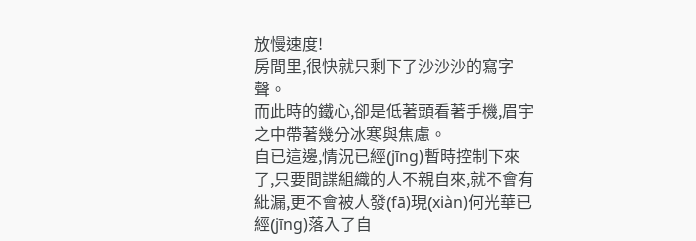放慢速度!
房間里,很快就只剩下了沙沙沙的寫字聲。
而此時的鐵心,卻是低著頭看著手機,眉宇之中帶著幾分冰寒與焦慮。
自已這邊,情況已經(jīng)暫時控制下來了,只要間諜組織的人不親自來,就不會有紕漏,更不會被人發(fā)現(xiàn)何光華已經(jīng)落入了自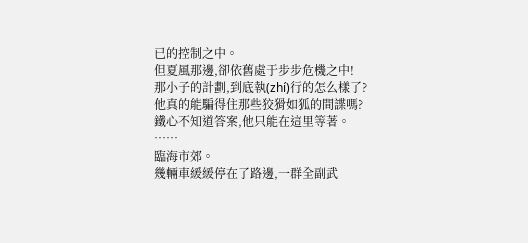已的控制之中。
但夏風那邊,卻依舊處于步步危機之中!
那小子的計劃,到底執(zhí)行的怎么樣了?
他真的能騙得住那些狡猾如狐的間諜嗎?
鐵心不知道答案,他只能在這里等著。
……
臨海市郊。
幾輛車緩緩停在了路邊,一群全副武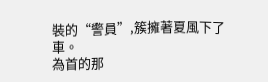裝的“警員”,簇擁著夏風下了車。
為首的那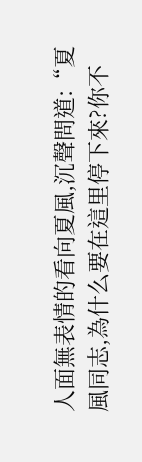人面無表情的看向夏風,沉聲問道:“夏風同志,為什么要在這里停下來?你不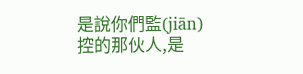是說你們監(jiān)控的那伙人,是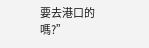要去港口的嗎?”